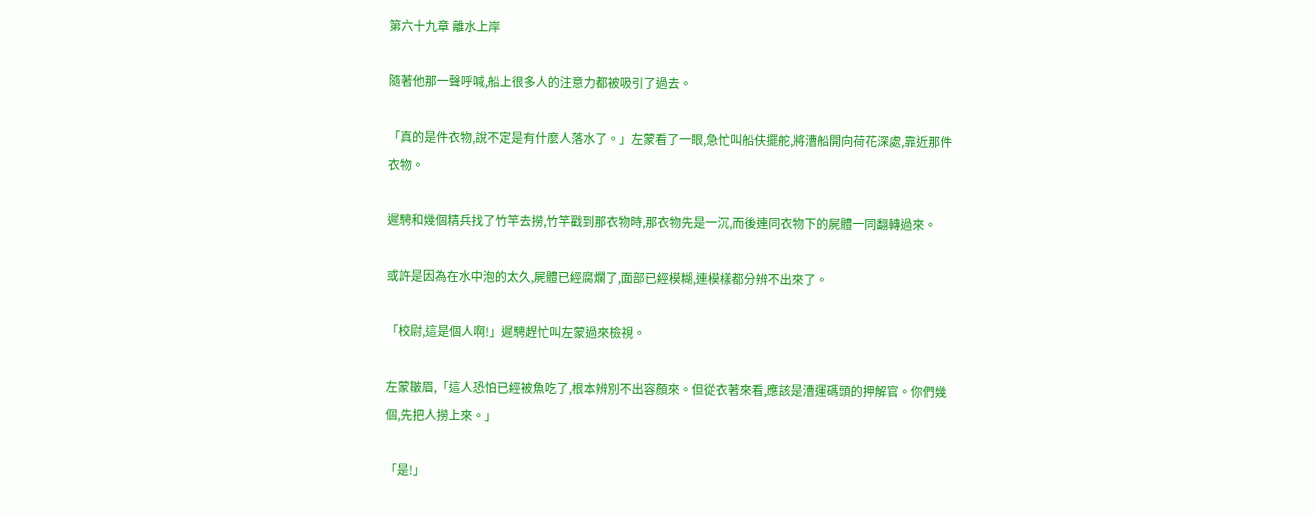第六十九章 離水上岸

隨著他那一聲呼喊,船上很多人的注意力都被吸引了過去。

「真的是件衣物,說不定是有什麼人落水了。」左蒙看了一眼,急忙叫船伕擺舵,將漕船開向荷花深處,靠近那件衣物。

遲騁和幾個精兵找了竹竿去撈,竹竿戳到那衣物時,那衣物先是一沉,而後連同衣物下的屍體一同翻轉過來。

或許是因為在水中泡的太久,屍體已經腐爛了,面部已經模糊,連模樣都分辨不出來了。

「校尉,這是個人啊!」遲騁趕忙叫左蒙過來檢視。

左蒙皺眉,「這人恐怕已經被魚吃了,根本辨別不出容顏來。但從衣著來看,應該是漕運碼頭的押解官。你們幾個,先把人撈上來。」

「是!」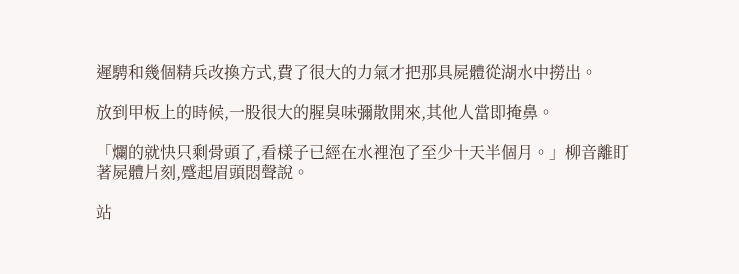遲騁和幾個精兵改換方式,費了很大的力氣才把那具屍體從湖水中撈出。

放到甲板上的時候,一股很大的腥臭味彌散開來,其他人當即掩鼻。

「爛的就快只剩骨頭了,看樣子已經在水裡泡了至少十天半個月。」柳音離盯著屍體片刻,蹙起眉頭悶聲說。

站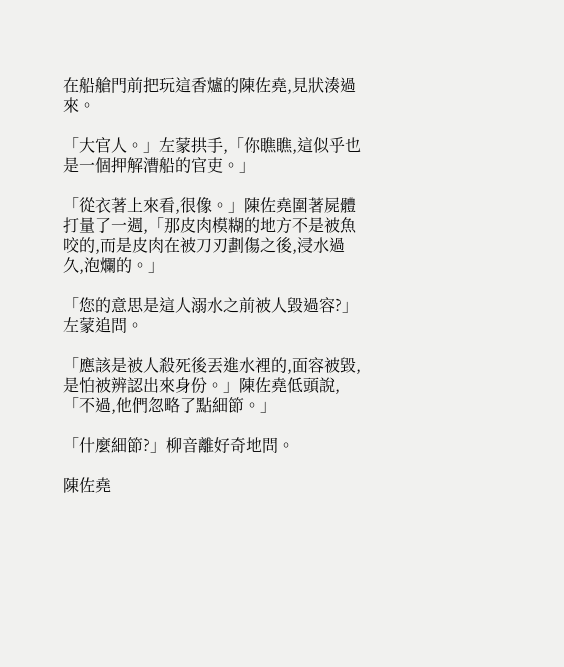在船艙門前把玩這香爐的陳佐堯,見狀湊過來。

「大官人。」左蒙拱手,「你瞧瞧,這似乎也是一個押解漕船的官吏。」

「從衣著上來看,很像。」陳佐堯圍著屍體打量了一週,「那皮肉模糊的地方不是被魚咬的,而是皮肉在被刀刃劃傷之後,浸水過久,泡爛的。」

「您的意思是這人溺水之前被人毀過容?」左蒙追問。

「應該是被人殺死後丟進水裡的,面容被毀,是怕被辨認出來身份。」陳佐堯低頭說,「不過,他們忽略了點細節。」

「什麼細節?」柳音離好奇地問。

陳佐堯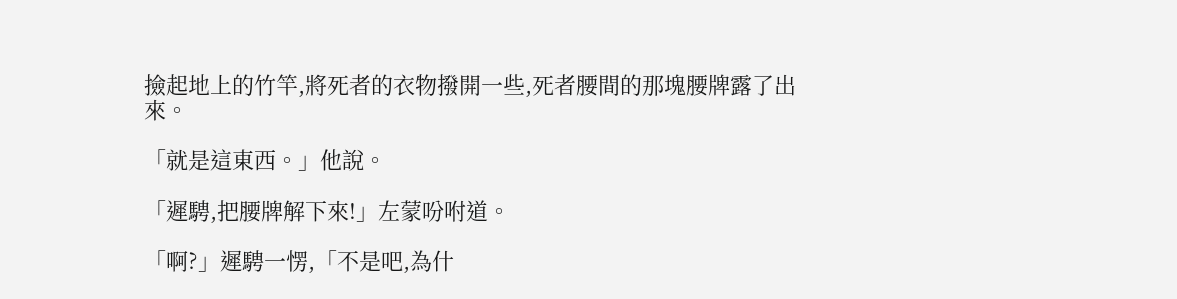撿起地上的竹竿,將死者的衣物撥開一些,死者腰間的那塊腰牌露了出來。

「就是這東西。」他說。

「遲騁,把腰牌解下來!」左蒙吩咐道。

「啊?」遲騁一愣,「不是吧,為什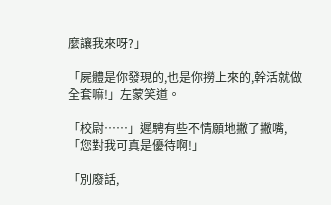麼讓我來呀?」

「屍體是你發現的,也是你撈上來的,幹活就做全套嘛!」左蒙笑道。

「校尉……」遲騁有些不情願地撇了撇嘴,「您對我可真是優待啊!」

「別廢話,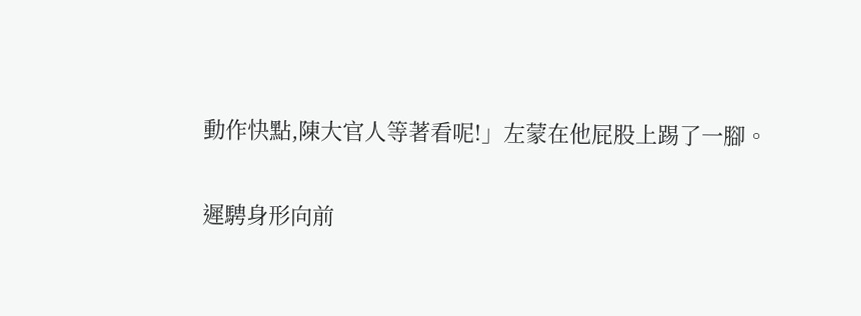動作快點,陳大官人等著看呢!」左蒙在他屁股上踢了一腳。

遲騁身形向前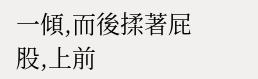一傾,而後揉著屁股,上前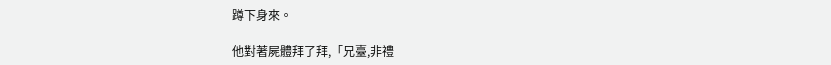蹲下身來。

他對著屍體拜了拜,「兄臺,非禮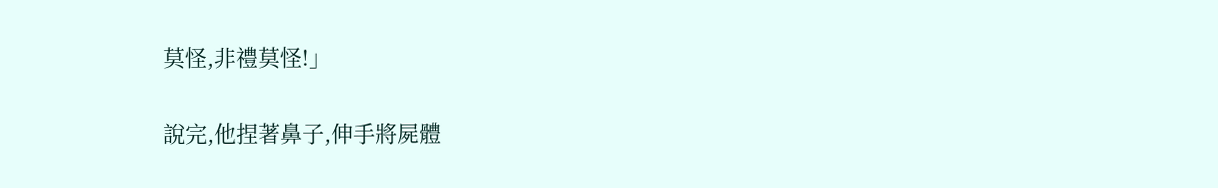莫怪,非禮莫怪!」

說完,他捏著鼻子,伸手將屍體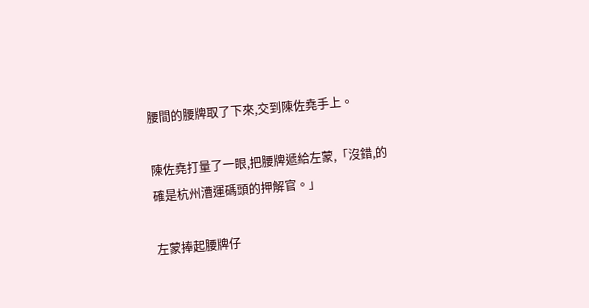腰間的腰牌取了下來,交到陳佐堯手上。

陳佐堯打量了一眼,把腰牌遞給左蒙,「沒錯,的確是杭州漕運碼頭的押解官。」

左蒙捧起腰牌仔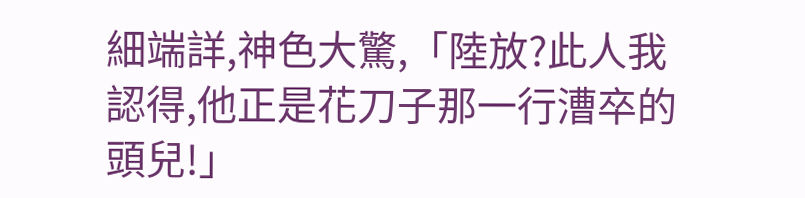細端詳,神色大驚,「陸放?此人我認得,他正是花刀子那一行漕卒的頭兒!」